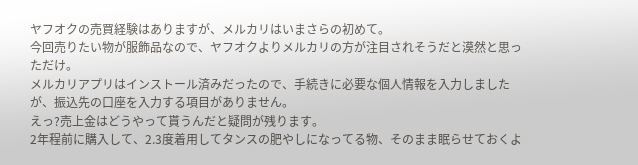ヤフオクの売買経験はありますが、メルカリはいまさらの初めて。
今回売りたい物が服飾品なので、ヤフオクよりメルカリの方が注目されそうだと漠然と思っただけ。
メルカリアプリはインストール済みだったので、手続きに必要な個人情報を入力しましたが、振込先の口座を入力する項目がありません。
えっ?売上金はどうやって貰うんだと疑問が残ります。
2年程前に購入して、2.3度着用してタンスの肥やしになってる物、そのまま眠らせておくよ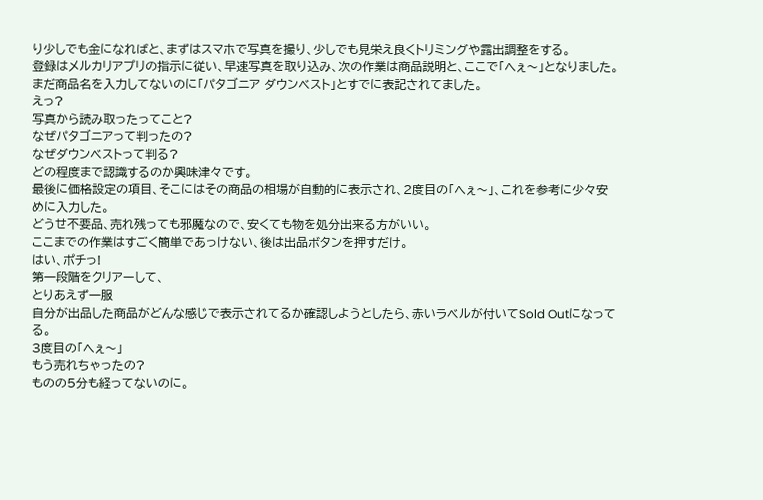り少しでも金になればと、まずはスマホで写真を撮り、少しでも見栄え良くトリミングや露出調整をする。
登録はメルカリアプリの指示に従い、早速写真を取り込み、次の作業は商品説明と、ここで「へぇ〜」となりました。
まだ商品名を入力してないのに「パタゴニア ダウンベスト」とすでに表記されてました。
えっ?
写真から読み取ったってこと?
なぜパタゴニアって判ったの?
なぜダウンベストって判る?
どの程度まで認識するのか興味津々です。
最後に価格設定の項目、そこにはその商品の相場が自動的に表示され、2度目の「へぇ〜」、これを参考に少々安めに入力した。
どうせ不要品、売れ残っても邪魔なので、安くても物を処分出来る方がいい。
ここまでの作業はすごく簡単であっけない、後は出品ボタンを押すだけ。
はい、ポチっ!
第一段階をクリアーして、
とりあえず一服
自分が出品した商品がどんな感じで表示されてるか確認しようとしたら、赤いラベルが付いてSold Outになってる。
3度目の「へぇ〜」
もう売れちゃったの?
ものの5分も経ってないのに。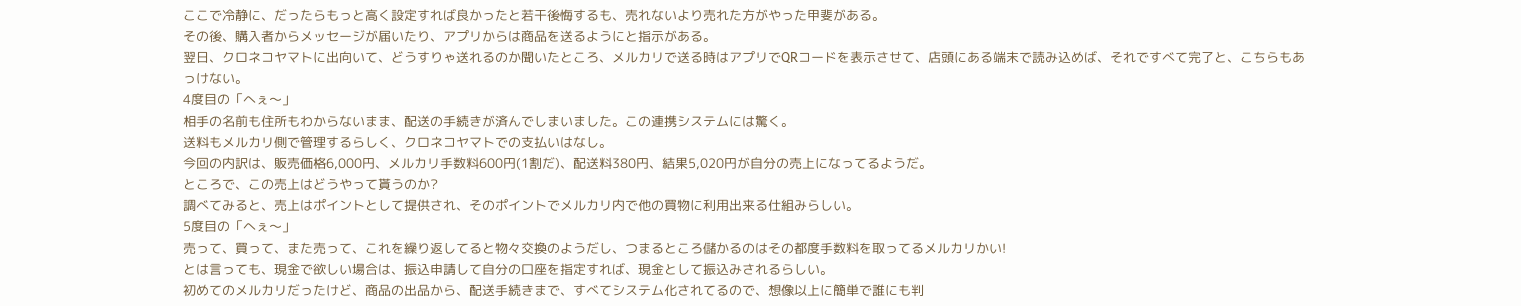ここで冷静に、だったらもっと高く設定すれば良かったと若干後悔するも、売れないより売れた方がやった甲斐がある。
その後、購入者からメッセージが届いたり、アプリからは商品を送るようにと指示がある。
翌日、クロネコヤマトに出向いて、どうすりゃ送れるのか聞いたところ、メルカリで送る時はアプリでQRコードを表示させて、店頭にある端末で読み込めば、それですべて完了と、こちらもあっけない。
4度目の「へぇ〜」
相手の名前も住所もわからないまま、配送の手続きが済んでしまいました。この連携システムには驚く。
送料もメルカリ側で管理するらしく、クロネコヤマトでの支払いはなし。
今回の内訳は、販売価格6,000円、メルカリ手数料600円(1割だ)、配送料380円、結果5,020円が自分の売上になってるようだ。
ところで、この売上はどうやって貰うのか?
調べてみると、売上はポイントとして提供され、そのポイントでメルカリ内で他の買物に利用出来る仕組みらしい。
5度目の「へぇ〜」
売って、買って、また売って、これを繰り返してると物々交換のようだし、つまるところ儲かるのはその都度手数料を取ってるメルカリかい!
とは言っても、現金で欲しい場合は、振込申請して自分の口座を指定すれば、現金として振込みされるらしい。
初めてのメルカリだったけど、商品の出品から、配送手続きまで、すべてシステム化されてるので、想像以上に簡単で誰にも判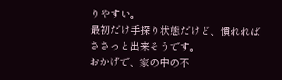りやすい。
最初だけ手探り状態だけど、慣れればささっと出来そうです。
おかげで、家の中の不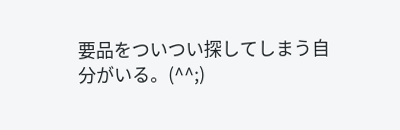要品をついつい探してしまう自分がいる。(^^;)